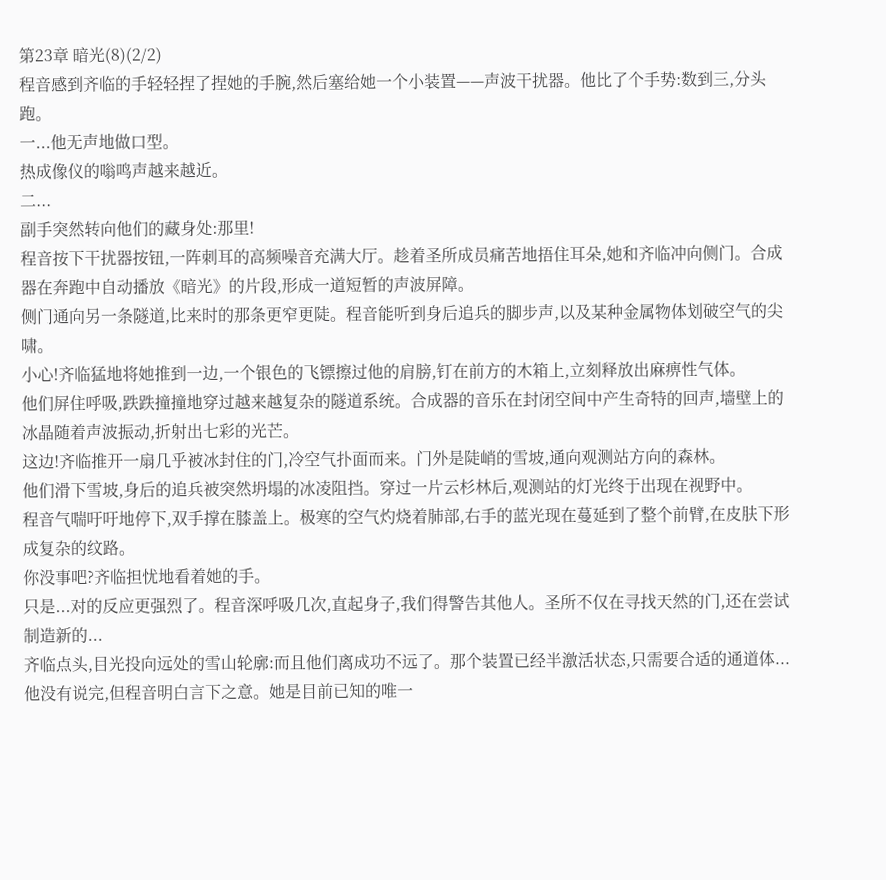第23章 暗光(8)(2/2)
程音感到齐临的手轻轻捏了捏她的手腕,然后塞给她一个小装置——声波干扰器。他比了个手势:数到三,分头跑。
一...他无声地做口型。
热成像仪的嗡鸣声越来越近。
二...
副手突然转向他们的藏身处:那里!
程音按下干扰器按钮,一阵刺耳的高频噪音充满大厅。趁着圣所成员痛苦地捂住耳朵,她和齐临冲向侧门。合成器在奔跑中自动播放《暗光》的片段,形成一道短暂的声波屏障。
侧门通向另一条隧道,比来时的那条更窄更陡。程音能听到身后追兵的脚步声,以及某种金属物体划破空气的尖啸。
小心!齐临猛地将她推到一边,一个银色的飞镖擦过他的肩膀,钉在前方的木箱上,立刻释放出麻痹性气体。
他们屏住呼吸,跌跌撞撞地穿过越来越复杂的隧道系统。合成器的音乐在封闭空间中产生奇特的回声,墙壁上的冰晶随着声波振动,折射出七彩的光芒。
这边!齐临推开一扇几乎被冰封住的门,冷空气扑面而来。门外是陡峭的雪坡,通向观测站方向的森林。
他们滑下雪坡,身后的追兵被突然坍塌的冰凌阻挡。穿过一片云杉林后,观测站的灯光终于出现在视野中。
程音气喘吁吁地停下,双手撑在膝盖上。极寒的空气灼烧着肺部,右手的蓝光现在蔓延到了整个前臂,在皮肤下形成复杂的纹路。
你没事吧?齐临担忧地看着她的手。
只是...对的反应更强烈了。程音深呼吸几次,直起身子,我们得警告其他人。圣所不仅在寻找天然的门,还在尝试制造新的...
齐临点头,目光投向远处的雪山轮廓:而且他们离成功不远了。那个装置已经半激活状态,只需要合适的通道体...
他没有说完,但程音明白言下之意。她是目前已知的唯一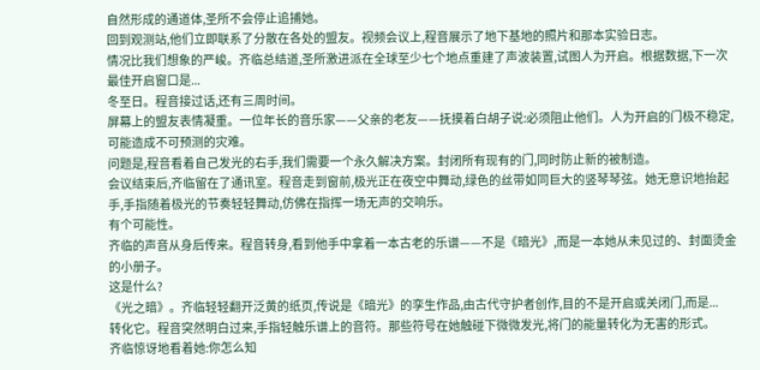自然形成的通道体,圣所不会停止追捕她。
回到观测站,他们立即联系了分散在各处的盟友。视频会议上,程音展示了地下基地的照片和那本实验日志。
情况比我们想象的严峻。齐临总结道,圣所激进派在全球至少七个地点重建了声波装置,试图人为开启。根据数据,下一次最佳开启窗口是...
冬至日。程音接过话,还有三周时间。
屏幕上的盟友表情凝重。一位年长的音乐家——父亲的老友——抚摸着白胡子说:必须阻止他们。人为开启的门极不稳定,可能造成不可预测的灾难。
问题是,程音看着自己发光的右手,我们需要一个永久解决方案。封闭所有现有的门,同时防止新的被制造。
会议结束后,齐临留在了通讯室。程音走到窗前,极光正在夜空中舞动,绿色的丝带如同巨大的竖琴琴弦。她无意识地抬起手,手指随着极光的节奏轻轻舞动,仿佛在指挥一场无声的交响乐。
有个可能性。
齐临的声音从身后传来。程音转身,看到他手中拿着一本古老的乐谱——不是《暗光》,而是一本她从未见过的、封面烫金的小册子。
这是什么?
《光之暗》。齐临轻轻翻开泛黄的纸页,传说是《暗光》的孪生作品,由古代守护者创作,目的不是开启或关闭门,而是...
转化它。程音突然明白过来,手指轻触乐谱上的音符。那些符号在她触碰下微微发光,将门的能量转化为无害的形式。
齐临惊讶地看着她:你怎么知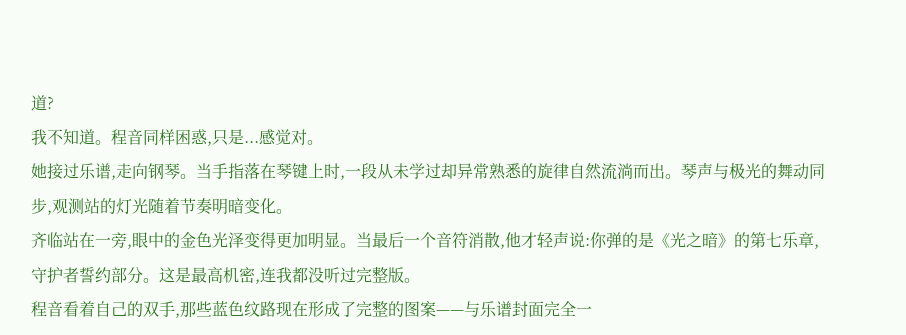道?
我不知道。程音同样困惑,只是...感觉对。
她接过乐谱,走向钢琴。当手指落在琴键上时,一段从未学过却异常熟悉的旋律自然流淌而出。琴声与极光的舞动同步,观测站的灯光随着节奏明暗变化。
齐临站在一旁,眼中的金色光泽变得更加明显。当最后一个音符消散,他才轻声说:你弹的是《光之暗》的第七乐章,守护者誓约部分。这是最高机密,连我都没听过完整版。
程音看着自己的双手,那些蓝色纹路现在形成了完整的图案——与乐谱封面完全一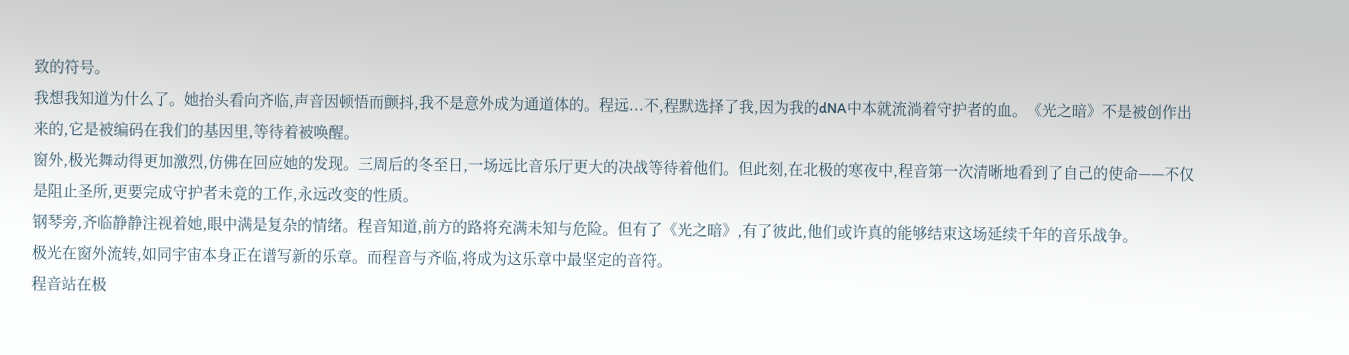致的符号。
我想我知道为什么了。她抬头看向齐临,声音因顿悟而颤抖,我不是意外成为通道体的。程远...不,程默选择了我,因为我的dNA中本就流淌着守护者的血。《光之暗》不是被创作出来的,它是被编码在我们的基因里,等待着被唤醒。
窗外,极光舞动得更加激烈,仿佛在回应她的发现。三周后的冬至日,一场远比音乐厅更大的决战等待着他们。但此刻,在北极的寒夜中,程音第一次清晰地看到了自己的使命——不仅是阻止圣所,更要完成守护者未竟的工作,永远改变的性质。
钢琴旁,齐临静静注视着她,眼中满是复杂的情绪。程音知道,前方的路将充满未知与危险。但有了《光之暗》,有了彼此,他们或许真的能够结束这场延续千年的音乐战争。
极光在窗外流转,如同宇宙本身正在谱写新的乐章。而程音与齐临,将成为这乐章中最坚定的音符。
程音站在极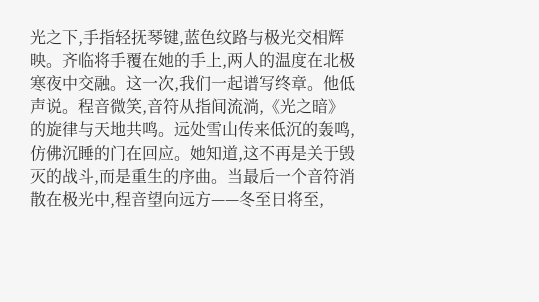光之下,手指轻抚琴键,蓝色纹路与极光交相辉映。齐临将手覆在她的手上,两人的温度在北极寒夜中交融。这一次,我们一起谱写终章。他低声说。程音微笑,音符从指间流淌,《光之暗》的旋律与天地共鸣。远处雪山传来低沉的轰鸣,仿佛沉睡的门在回应。她知道,这不再是关于毁灭的战斗,而是重生的序曲。当最后一个音符消散在极光中,程音望向远方——冬至日将至,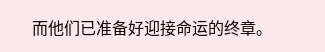而他们已准备好迎接命运的终章。